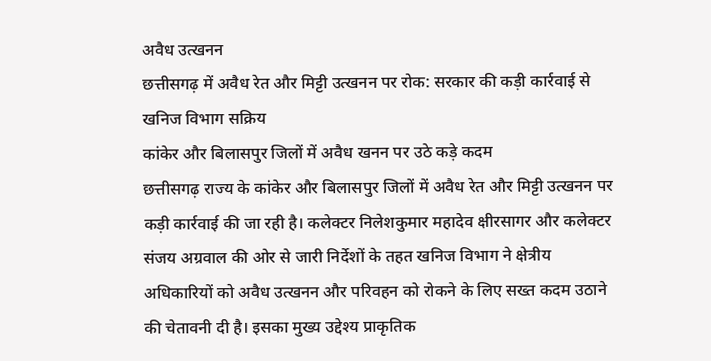अवैध उत्खनन
छत्तीसगढ़ में अवैध रेत और मिट्टी उत्खनन पर रोक: सरकार की कड़ी कार्रवाई से खनिज विभाग सक्रिय
कांकेर और बिलासपुर जिलों में अवैध खनन पर उठे कड़े कदम
छत्तीसगढ़ राज्य के कांकेर और बिलासपुर जिलों में अवैध रेत और मिट्टी उत्खनन पर कड़ी कार्रवाई की जा रही है। कलेक्टर निलेशकुमार महादेव क्षीरसागर और कलेक्टर संजय अग्रवाल की ओर से जारी निर्देशों के तहत खनिज विभाग ने क्षेत्रीय अधिकारियों को अवैध उत्खनन और परिवहन को रोकने के लिए सख्त कदम उठाने की चेतावनी दी है। इसका मुख्य उद्देश्य प्राकृतिक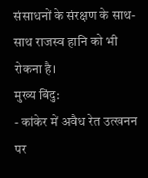संसाधनों के संरक्षण के साथ-साथ राजस्व हानि को भी रोकना है।
मुख्य बिंदु:
- कांकेर में अवैध रेत उत्खनन पर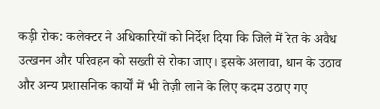कड़ी रोक: कलेक्टर ने अधिकारियों को निर्देश दिया कि जिले में रेत के अवैध उत्खनन और परिवहन को सख्ती से रोका जाए। इसके अलावा, धान के उठाव और अन्य प्रशासनिक कार्यों में भी तेज़ी लाने के लिए कदम उठाए गए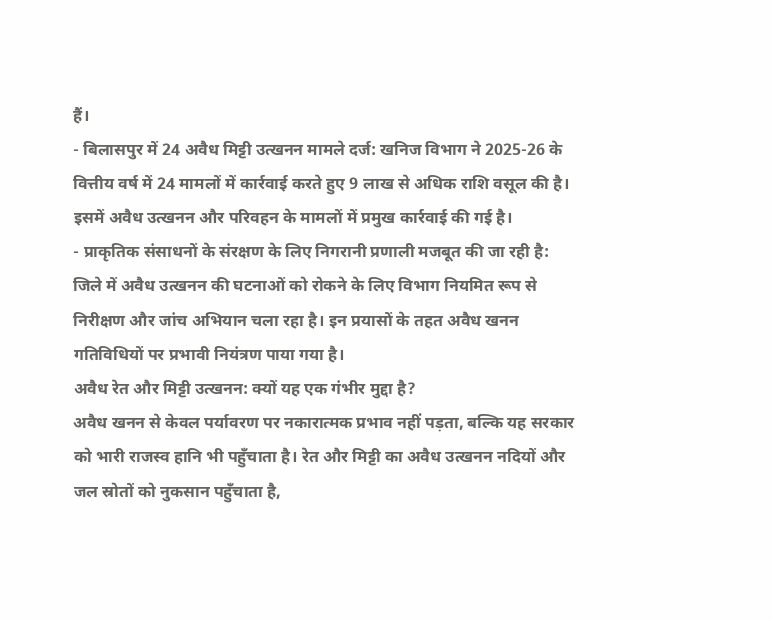हैं।
- बिलासपुर में 24 अवैध मिट्टी उत्खनन मामले दर्ज: खनिज विभाग ने 2025-26 के वित्तीय वर्ष में 24 मामलों में कार्रवाई करते हुए 9 लाख से अधिक राशि वसूल की है। इसमें अवैध उत्खनन और परिवहन के मामलों में प्रमुख कार्रवाई की गई है।
- प्राकृतिक संसाधनों के संरक्षण के लिए निगरानी प्रणाली मजबूत की जा रही है: जिले में अवैध उत्खनन की घटनाओं को रोकने के लिए विभाग नियमित रूप से निरीक्षण और जांच अभियान चला रहा है। इन प्रयासों के तहत अवैध खनन गतिविधियों पर प्रभावी नियंत्रण पाया गया है।
अवैध रेत और मिट्टी उत्खनन: क्यों यह एक गंभीर मुद्दा है?
अवैध खनन से केवल पर्यावरण पर नकारात्मक प्रभाव नहीं पड़ता, बल्कि यह सरकार को भारी राजस्व हानि भी पहुँचाता है। रेत और मिट्टी का अवैध उत्खनन नदियों और जल स्रोतों को नुकसान पहुँचाता है,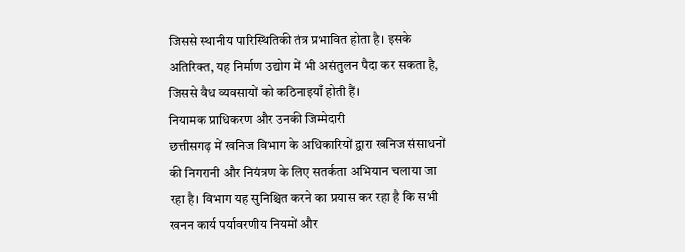जिससे स्थानीय पारिस्थितिकी तंत्र प्रभावित होता है। इसके अतिरिक्त, यह निर्माण उद्योग में भी असंतुलन पैदा कर सकता है, जिससे वैध व्यवसायों को कठिनाइयाँ होती हैं।
नियामक प्राधिकरण और उनकी जिम्मेदारी
छत्तीसगढ़ में खनिज विभाग के अधिकारियों द्वारा खनिज संसाधनों की निगरानी और नियंत्रण के लिए सतर्कता अभियान चलाया जा रहा है। विभाग यह सुनिश्चित करने का प्रयास कर रहा है कि सभी खनन कार्य पर्यावरणीय नियमों और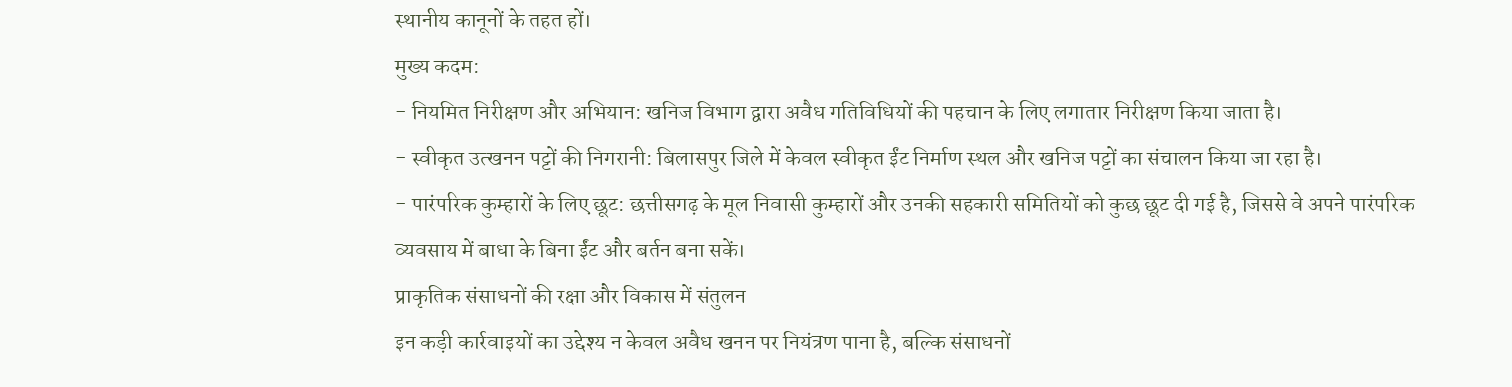स्थानीय कानूनों के तहत हों।
मुख्य कदम:
- नियमित निरीक्षण और अभियान: खनिज विभाग द्वारा अवैध गतिविधियों की पहचान के लिए लगातार निरीक्षण किया जाता है।
- स्वीकृत उत्खनन पट्टों की निगरानी: बिलासपुर जिले में केवल स्वीकृत ईंट निर्माण स्थल और खनिज पट्टों का संचालन किया जा रहा है।
- पारंपरिक कुम्हारों के लिए छूट: छत्तीसगढ़ के मूल निवासी कुम्हारों और उनकी सहकारी समितियों को कुछ छूट दी गई है, जिससे वे अपने पारंपरिक व्यवसाय में बाधा के बिना ईंट और बर्तन बना सकें।
प्राकृतिक संसाधनों की रक्षा और विकास में संतुलन
इन कड़ी कार्रवाइयों का उद्देश्य न केवल अवैध खनन पर नियंत्रण पाना है, बल्कि संसाधनों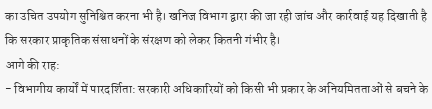का उचित उपयोग सुनिश्चित करना भी है। खनिज विभाग द्वारा की जा रही जांच और कार्रवाई यह दिखाती है कि सरकार प्राकृतिक संसाधनों के संरक्षण को लेकर कितनी गंभीर है।
आगे की राह:
- विभागीय कार्यों में पारदर्शिता: सरकारी अधिकारियों को किसी भी प्रकार के अनियमितताओं से बचने के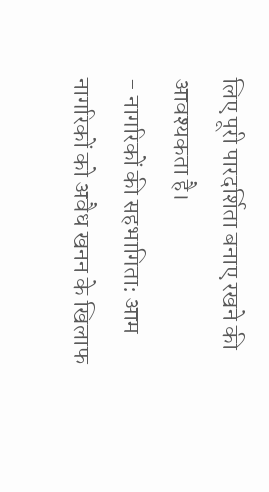लिए पूरी पारदर्शिता बनाए रखने की आवश्यकता है।
- नागरिकों की सहभागिता: आम नागरिकों को अवैध खनन के खिलाफ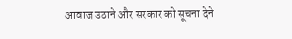आवाज उठाने और सरकार को सूचना देने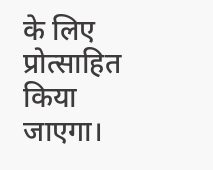के लिए प्रोत्साहित किया जाएगा।